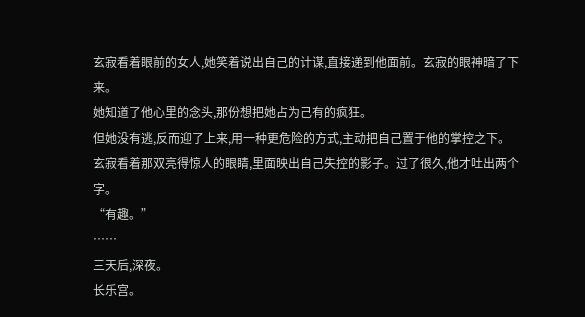玄寂看着眼前的女人,她笑着说出自己的计谋,直接递到他面前。玄寂的眼神暗了下来。
她知道了他心里的念头,那份想把她占为己有的疯狂。
但她没有逃,反而迎了上来,用一种更危险的方式,主动把自己置于他的掌控之下。
玄寂看着那双亮得惊人的眼睛,里面映出自己失控的影子。过了很久,他才吐出两个字。
“有趣。”
……
三天后,深夜。
长乐宫。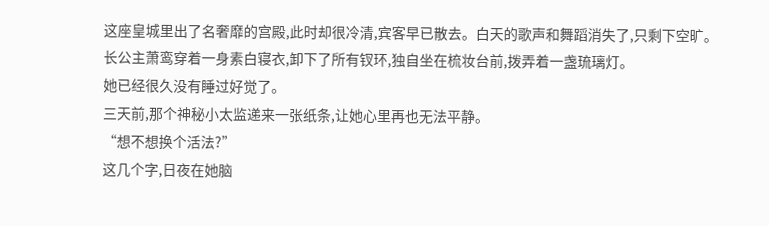这座皇城里出了名奢靡的宫殿,此时却很冷清,宾客早已散去。白天的歌声和舞蹈消失了,只剩下空旷。
长公主萧鸾穿着一身素白寝衣,卸下了所有钗环,独自坐在梳妆台前,拨弄着一盏琉璃灯。
她已经很久没有睡过好觉了。
三天前,那个神秘小太监递来一张纸条,让她心里再也无法平静。
“想不想换个活法?”
这几个字,日夜在她脑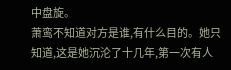中盘旋。
萧鸾不知道对方是谁,有什么目的。她只知道,这是她沉沦了十几年,第一次有人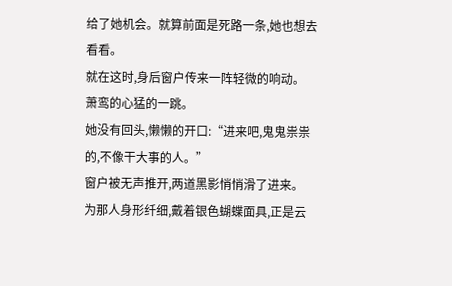给了她机会。就算前面是死路一条,她也想去看看。
就在这时,身后窗户传来一阵轻微的响动。
萧鸾的心猛的一跳。
她没有回头,懒懒的开口:“进来吧,鬼鬼祟祟的,不像干大事的人。”
窗户被无声推开,两道黑影悄悄滑了进来。
为那人身形纤细,戴着银色蝴蝶面具,正是云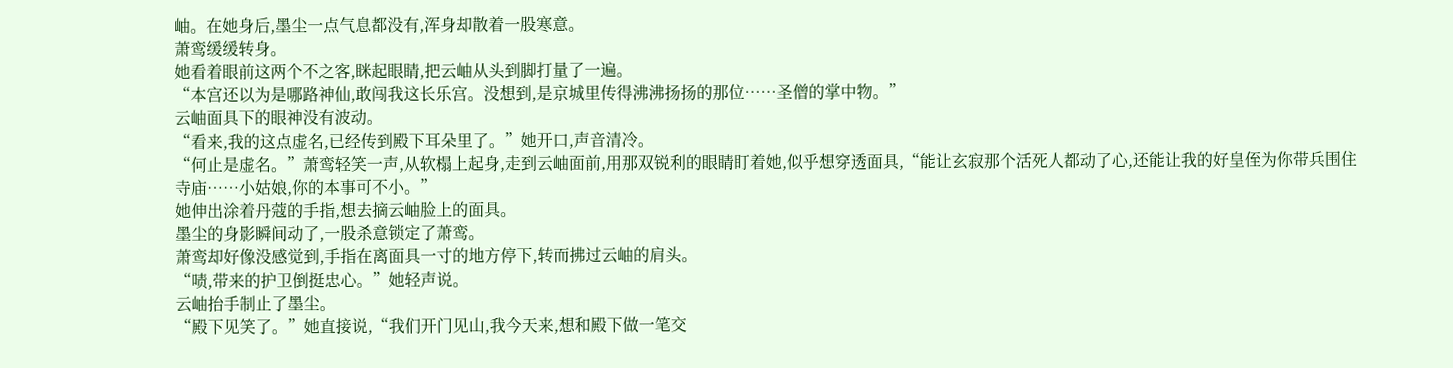岫。在她身后,墨尘一点气息都没有,浑身却散着一股寒意。
萧鸾缓缓转身。
她看着眼前这两个不之客,眯起眼睛,把云岫从头到脚打量了一遍。
“本宫还以为是哪路神仙,敢闯我这长乐宫。没想到,是京城里传得沸沸扬扬的那位……圣僧的掌中物。”
云岫面具下的眼神没有波动。
“看来,我的这点虚名,已经传到殿下耳朵里了。”她开口,声音清冷。
“何止是虚名。”萧鸾轻笑一声,从软榻上起身,走到云岫面前,用那双锐利的眼睛盯着她,似乎想穿透面具,“能让玄寂那个活死人都动了心,还能让我的好皇侄为你带兵围住寺庙……小姑娘,你的本事可不小。”
她伸出涂着丹蔻的手指,想去摘云岫脸上的面具。
墨尘的身影瞬间动了,一股杀意锁定了萧鸾。
萧鸾却好像没感觉到,手指在离面具一寸的地方停下,转而拂过云岫的肩头。
“啧,带来的护卫倒挺忠心。”她轻声说。
云岫抬手制止了墨尘。
“殿下见笑了。”她直接说,“我们开门见山,我今天来,想和殿下做一笔交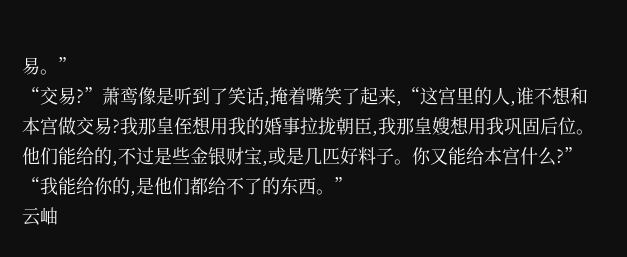易。”
“交易?”萧鸾像是听到了笑话,掩着嘴笑了起来,“这宫里的人,谁不想和本宫做交易?我那皇侄想用我的婚事拉拢朝臣,我那皇嫂想用我巩固后位。他们能给的,不过是些金银财宝,或是几匹好料子。你又能给本宫什么?”
“我能给你的,是他们都给不了的东西。”
云岫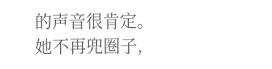的声音很肯定。
她不再兜圈子,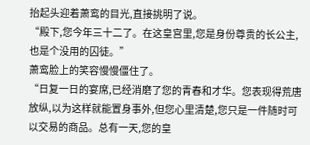抬起头迎着萧鸾的目光,直接挑明了说。
“殿下,您今年三十二了。在这皇宫里,您是身份尊贵的长公主,也是个没用的囚徒。”
萧鸾脸上的笑容慢慢僵住了。
“日复一日的宴席,已经消磨了您的青春和才华。您表现得荒唐放纵,以为这样就能置身事外,但您心里清楚,您只是一件随时可以交易的商品。总有一天,您的皇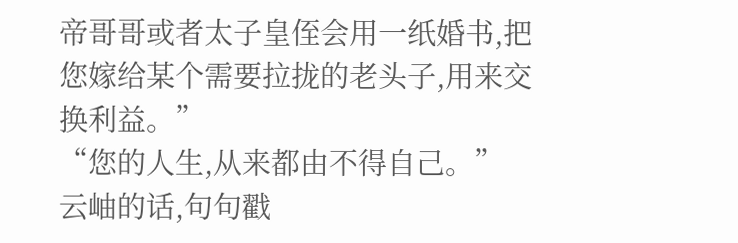帝哥哥或者太子皇侄会用一纸婚书,把您嫁给某个需要拉拢的老头子,用来交换利益。”
“您的人生,从来都由不得自己。”
云岫的话,句句戳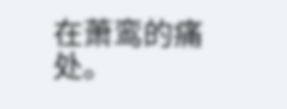在萧鸾的痛处。